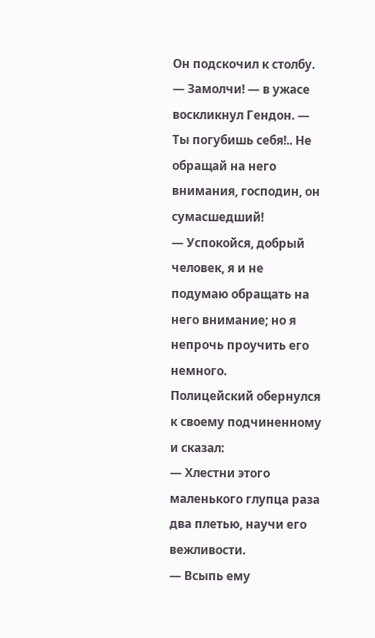Он подскочил к столбу.
— Замолчи! — в ужасе воскликнул Гендон. — Ты погубишь себя!.. Не обращай на него внимания, господин, он сумасшедший!
— Успокойся, добрый человек, я и не подумаю обращать на него внимание; но я непрочь проучить его немного.
Полицейский обернулся к своему подчиненному и сказал:
— Хлестни этого маленького глупца раза два плетью, научи его вежливости.
— Всыпь ему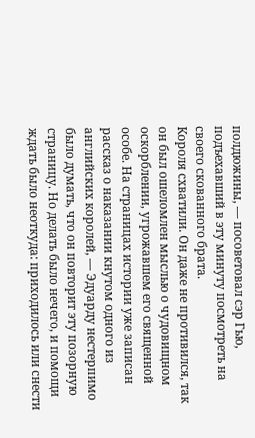полдюжины, — посоветовал сэр Гью, подъехавший в эту минуту посмотреть на своего скованного брата.
Короля схватили. Он даже не противился, так он был ошеломлен мыслью о чудовищном оскорблении, угрожавшем его священной особе. На страницах истории уже записан рассказ о наказании кнутом одного из английских королей, — Эдуарду нестерпимо было думать, что он повторит эту позорную страницу. Но делать было нечего, и помощи ждать было неоткуда: приходилось или снести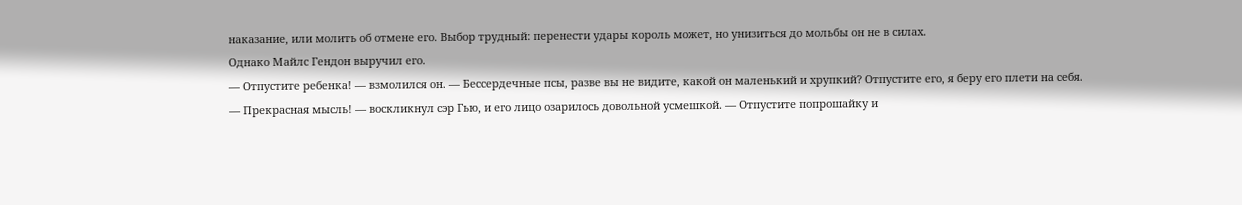наказание, или молить об отмене его. Выбор трудный: перенести удары король может, но унизиться до мольбы он не в силах.
Однако Майлс Гендон выручил его.
— Отпустите ребенка! — взмолился он. — Бессердечные псы, разве вы не видите, какой он маленький и хрупкий? Отпустите его, я беру его плети на себя.
— Прекрасная мысль! — воскликнул сэр Гью, и его лицо озарилось довольной усмешкой. — Отпустите попрошайку и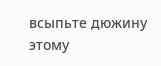всыпьте дюжину этому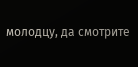молодцу, да смотрите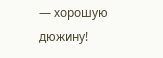— хорошую дюжину!